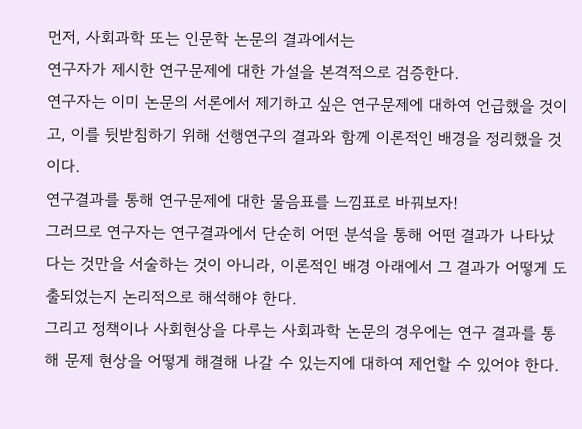먼저, 사회과학 또는 인문학 논문의 결과에서는
연구자가 제시한 연구문제에 대한 가설을 본격적으로 검증한다.
연구자는 이미 논문의 서론에서 제기하고 싶은 연구문제에 대하여 언급했을 것이고, 이를 뒷받침하기 위해 선행연구의 결과와 함께 이론적인 배경을 정리했을 것이다.
연구결과를 통해 연구문제에 대한 물음표를 느낌표로 바꿔보자!
그러므로 연구자는 연구결과에서 단순히 어떤 분석을 통해 어떤 결과가 나타났다는 것만을 서술하는 것이 아니라, 이론적인 배경 아래에서 그 결과가 어떻게 도출되었는지 논리적으로 해석해야 한다.
그리고 정책이나 사회현상을 다루는 사회과학 논문의 경우에는 연구 결과를 통해 문제 현상을 어떻게 해결해 나갈 수 있는지에 대하여 제언할 수 있어야 한다.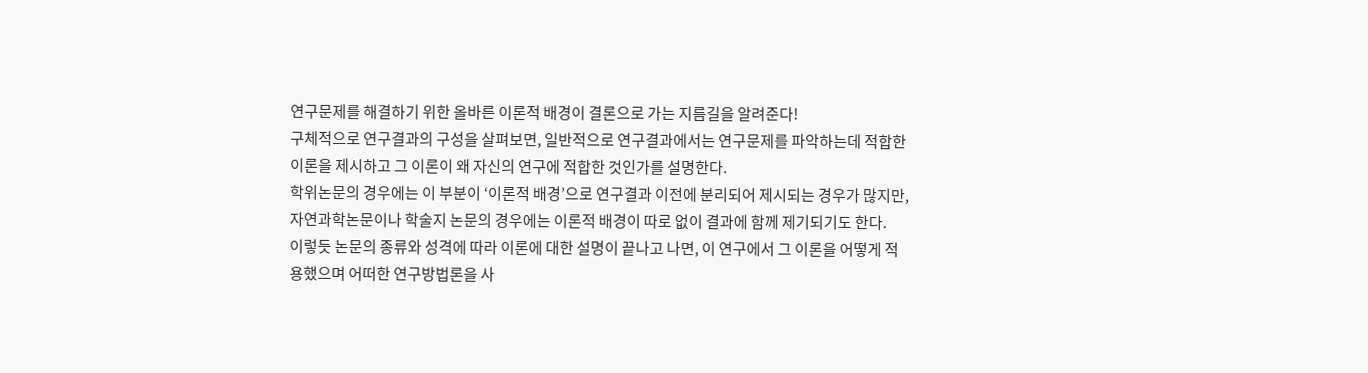연구문제를 해결하기 위한 올바른 이론적 배경이 결론으로 가는 지름길을 알려준다!
구체적으로 연구결과의 구성을 살펴보면, 일반적으로 연구결과에서는 연구문제를 파악하는데 적합한 이론을 제시하고 그 이론이 왜 자신의 연구에 적합한 것인가를 설명한다.
학위논문의 경우에는 이 부분이 ‘이론적 배경’으로 연구결과 이전에 분리되어 제시되는 경우가 많지만, 자연과학논문이나 학술지 논문의 경우에는 이론적 배경이 따로 없이 결과에 함께 제기되기도 한다.
이렇듯 논문의 종류와 성격에 따라 이론에 대한 설명이 끝나고 나면, 이 연구에서 그 이론을 어떻게 적용했으며 어떠한 연구방법론을 사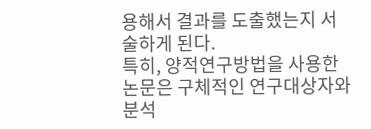용해서 결과를 도출했는지 서술하게 된다.
특히, 양적연구방법을 사용한 논문은 구체적인 연구대상자와 분석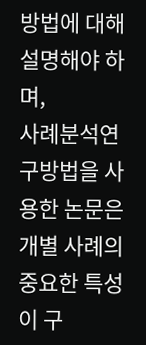방법에 대해 설명해야 하며,
사례분석연구방법을 사용한 논문은 개별 사례의 중요한 특성이 구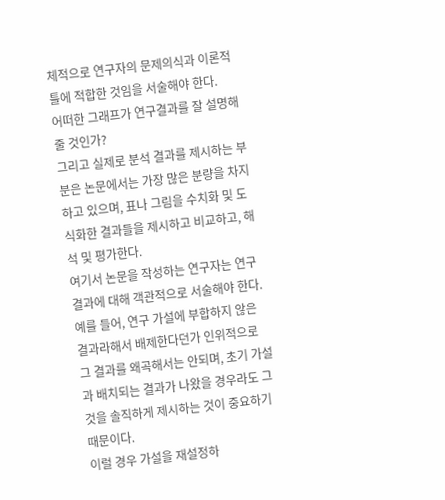체적으로 연구자의 문제의식과 이론적 틀에 적합한 것임을 서술해야 한다.
어떠한 그래프가 연구결과를 잘 설명해줄 것인가?
그리고 실제로 분석 결과를 제시하는 부분은 논문에서는 가장 많은 분량을 차지하고 있으며, 표나 그림을 수치화 및 도식화한 결과들을 제시하고 비교하고, 해석 및 평가한다.
여기서 논문을 작성하는 연구자는 연구결과에 대해 객관적으로 서술해야 한다.
예를 들어, 연구 가설에 부합하지 않은 결과라해서 배제한다던가 인위적으로 그 결과를 왜곡해서는 안되며, 초기 가설과 배치되는 결과가 나왔을 경우라도 그것을 솔직하게 제시하는 것이 중요하기 때문이다.
이럴 경우 가설을 재설정하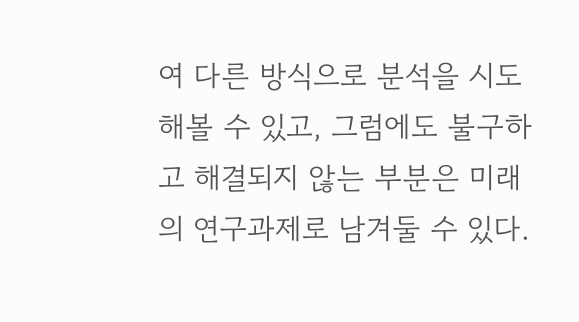여 다른 방식으로 분석을 시도해볼 수 있고, 그럼에도 불구하고 해결되지 않는 부분은 미래의 연구과제로 남겨둘 수 있다.